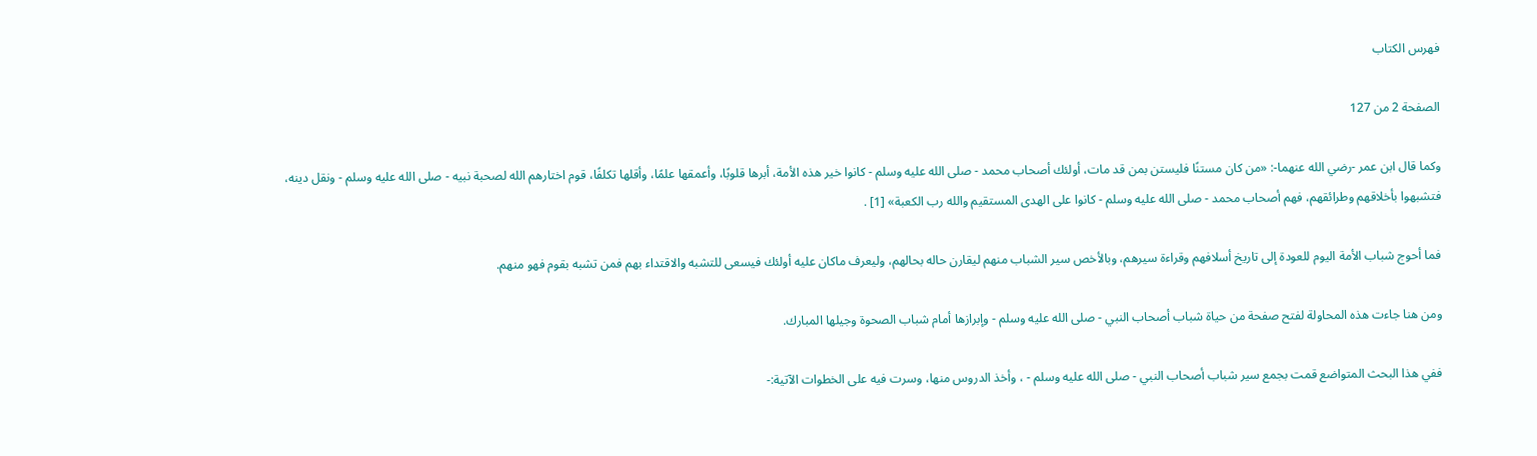فهرس الكتاب

الصفحة 2 من 127

وكما قال ابن عمر -رضي الله عنهما-: «من كان مستنًا فليستن بمن قد مات، أولئك أصحاب محمد - صلى الله عليه وسلم - كانوا خير هذه الأمة، أبرها قلوبًا، وأعمقها علمًا، وأقلها تكلفًا، قوم اختارهم الله لصحبة نبيه - صلى الله عليه وسلم - ونقل دينه، فتشبهوا بأخلاقهم وطرائقهم، فهم أصحاب محمد - صلى الله عليه وسلم - كانوا على الهدى المستقيم والله رب الكعبة» [1] .

فما أحوج شباب الأمة اليوم للعودة إلى تاريخ أسلافهم وقراءة سيرهم، وبالأخص سير الشباب منهم ليقارن حاله بحالهم، وليعرف ماكان عليه أولئك فيسعى للتشبه والاقتداء بهم فمن تشبه بقوم فهو منهم.

ومن هنا جاءت هذه المحاولة لفتح صفحة من حياة شباب أصحاب النبي - صلى الله عليه وسلم - وإبرازها أمام شباب الصحوة وجيلها المبارك.

ففي هذا البحث المتواضع قمت بجمع سير شباب أصحاب النبي - صلى الله عليه وسلم - ، وأخذ الدروس منها، وسرت فيه على الخطوات الآتية:-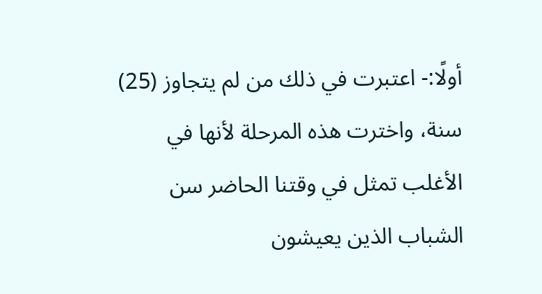أولًا:- اعتبرت في ذلك من لم يتجاوز (25) سنة، واخترت هذه المرحلة لأنها في الأغلب تمثل في وقتنا الحاضر سن الشباب الذين يعيشون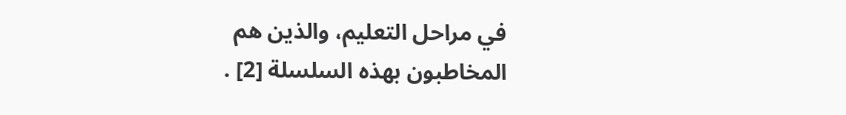في مراحل التعليم، والذين هم المخاطبون بهذه السلسلة [2] .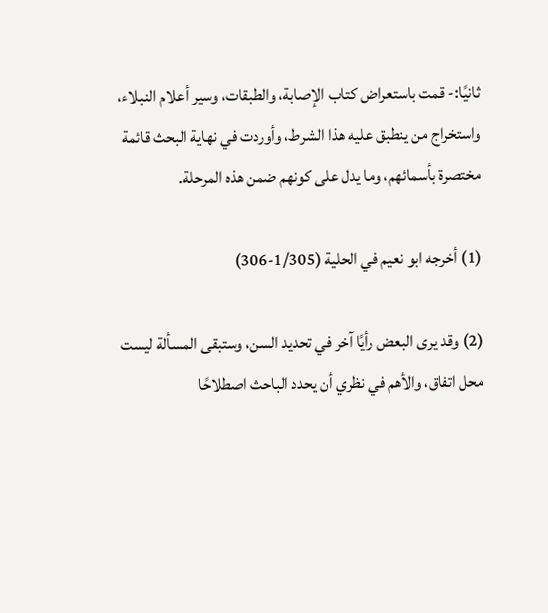ثانيًا:- قمت باستعراض كتاب الإصابة، والطبقات، وسير أعلام النبلاء، واستخراج من ينطبق عليه هذا الشرط، وأوردت في نهاية البحث قائمة مختصرة بأسمائهم، وما يدل على كونهم ضمن هذه المرحلة.

(1) أخرجه ابو نعيم في الحلية (1/305-306)

(2) وقد يرى البعض رأيًا آخر في تحديد السن، وستبقى المسألة ليست محل اتفاق، والأهم في نظري أن يحدد الباحث اصطلاحًا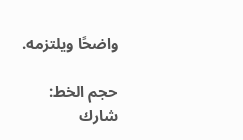واضحًا ويلتزمه.

حجم الخط:
شارك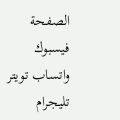الصفحة
فيسبوك واتساب تويتر تليجرام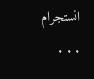انستجرام
. . .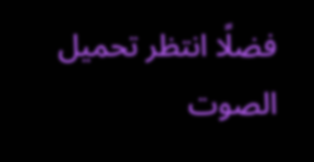فضلًا انتظر تحميل الصوت